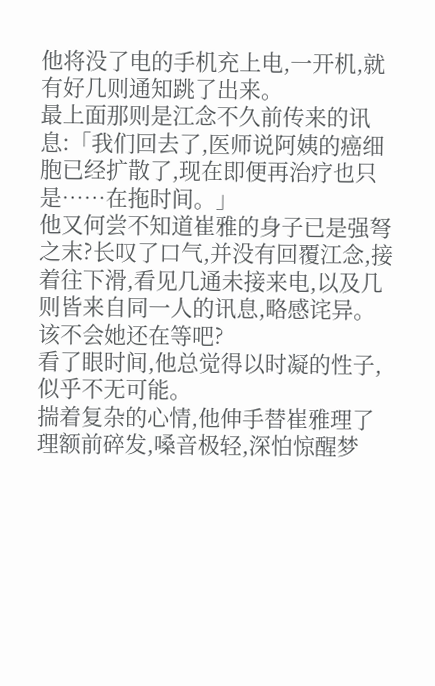他将没了电的手机充上电,一开机,就有好几则通知跳了出来。
最上面那则是江念不久前传来的讯息:「我们回去了,医师说阿姨的癌细胞已经扩散了,现在即便再治疗也只是……在拖时间。」
他又何尝不知道崔雅的身子已是强弩之末?长叹了口气,并没有回覆江念,接着往下滑,看见几通未接来电,以及几则皆来自同一人的讯息,略感诧异。
该不会她还在等吧?
看了眼时间,他总觉得以时凝的性子,似乎不无可能。
揣着复杂的心情,他伸手替崔雅理了理额前碎发,嗓音极轻,深怕惊醒梦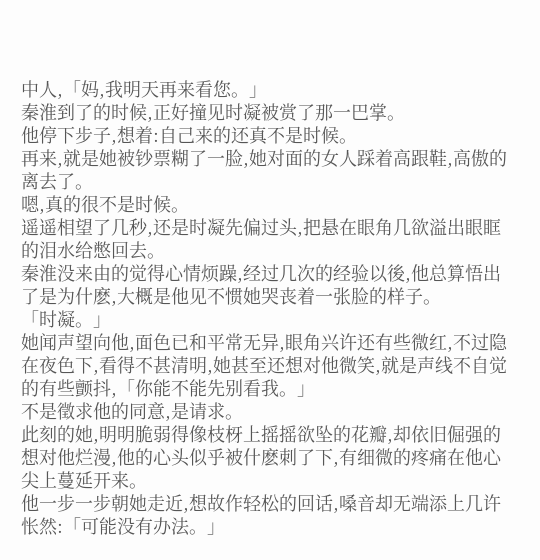中人,「妈,我明天再来看您。」
秦淮到了的时候,正好撞见时凝被赏了那一巴掌。
他停下步子,想着:自己来的还真不是时候。
再来,就是她被钞票糊了一脸,她对面的女人踩着高跟鞋,高傲的离去了。
嗯,真的很不是时候。
遥遥相望了几秒,还是时凝先偏过头,把悬在眼角几欲溢出眼眶的泪水给憋回去。
秦淮没来由的觉得心情烦躁,经过几次的经验以後,他总算悟出了是为什麽,大概是他见不惯她哭丧着一张脸的样子。
「时凝。」
她闻声望向他,面色已和平常无异,眼角兴许还有些微红,不过隐在夜色下,看得不甚清明,她甚至还想对他微笑,就是声线不自觉的有些颤抖,「你能不能先别看我。」
不是徵求他的同意,是请求。
此刻的她,明明脆弱得像枝枒上摇摇欲坠的花瓣,却依旧倔强的想对他烂漫,他的心头似乎被什麽刺了下,有细微的疼痛在他心尖上蔓延开来。
他一步一步朝她走近,想故作轻松的回话,嗓音却无端添上几许怅然:「可能没有办法。」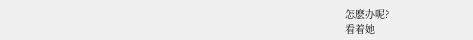怎麽办呢?
看着她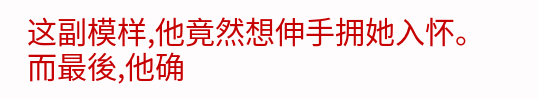这副模样,他竟然想伸手拥她入怀。
而最後,他确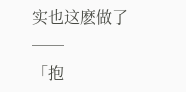实也这麽做了──
「抱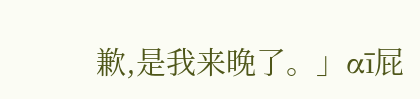歉,是我来晚了。」αī屁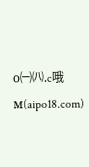о㈠㈧.c哦м(aipo18.com)